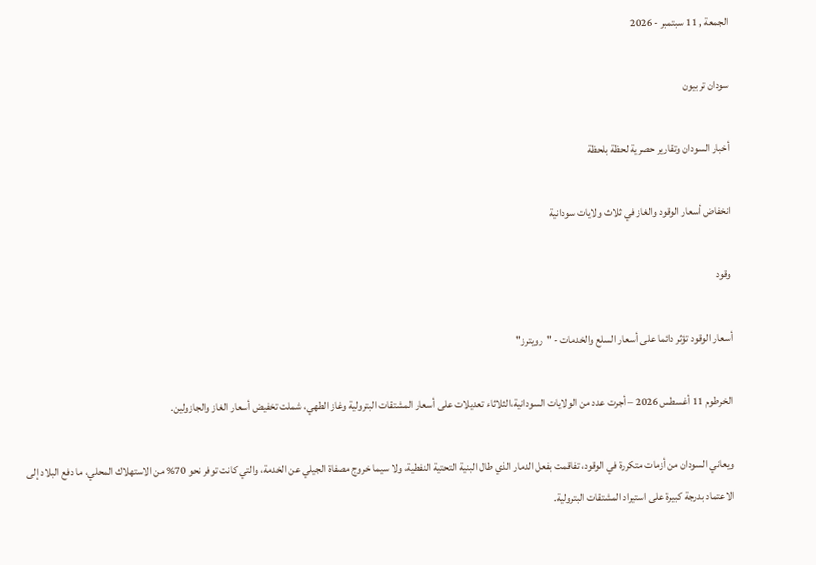الجمعة , 11 سبتمبر - 2026

سودان تربيون

أخبار السودان وتقارير حصرية لحظة بلحظة

انخفاض أسعار الوقود والغاز في ثلاث ولايات سودانية

وقود

أسعار الوقود تؤثر دائما على أسعار السلع والخدمات - "رويترز"

الخرطوم 11 أغسطس 2026 – أجرت عدد من الولايات السودانية،الثلاثاء تعديلات على أسعار المشتقات البترولية وغاز الطهي، شملت تخفيض أسعار الغاز والجازولين.

ويعاني السودان من أزمات متكررة في الوقود، تفاقمت بفعل الدمار الذي طال البنية التحتية النفطية، ولا سيما خروج مصفاة الجيلي عن الخدمة، والتي كانت توفر نحو 70% من الاستهلاك المحلي، ما دفع البلاد إلى الاعتماد بدرجة كبيرة على استيراد المشتقات البترولية.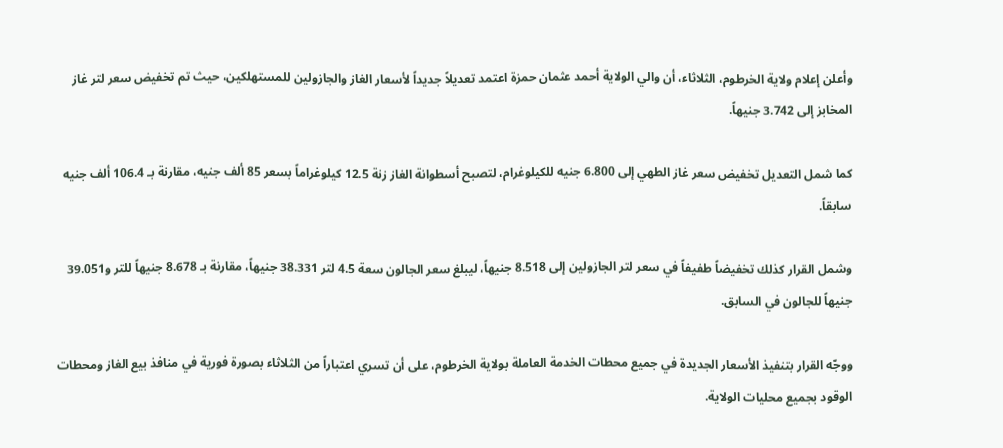وأعلن إعلام ولاية الخرطوم، الثلاثاء، أن والي الولاية أحمد عثمان حمزة اعتمد تعديلاً جديداً لأسعار الغاز والجازولين للمستهلكين، حيث تم تخفيض سعر لتر غاز المخابز إلى 3.742 جنيهاً.

كما شمل التعديل تخفيض سعر غاز الطهي إلى 6.800 جنيه للكيلوغرام، لتصبح أسطوانة الغاز زنة 12.5 كيلوغراماً بسعر 85 ألف جنيه، مقارنة بـ 106.4 ألف جنيه سابقاً.

وشمل القرار كذلك تخفيضاً طفيفاً في سعر لتر الجازولين إلى 8.518 جنيهاً، ليبلغ سعر الجالون سعة 4.5 لتر 38.331 جنيهاً، مقارنة بـ 8.678 جنيهاً للتر و39.051 جنيهاً للجالون في السابق.

ووجّه القرار بتنفيذ الأسعار الجديدة في جميع محطات الخدمة العاملة بولاية الخرطوم، على أن تسري اعتباراً من الثلاثاء بصورة فورية في منافذ بيع الغاز ومحطات الوقود بجميع محليات الولاية.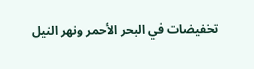تخفيضات في البحر الأحمر ونهر النيل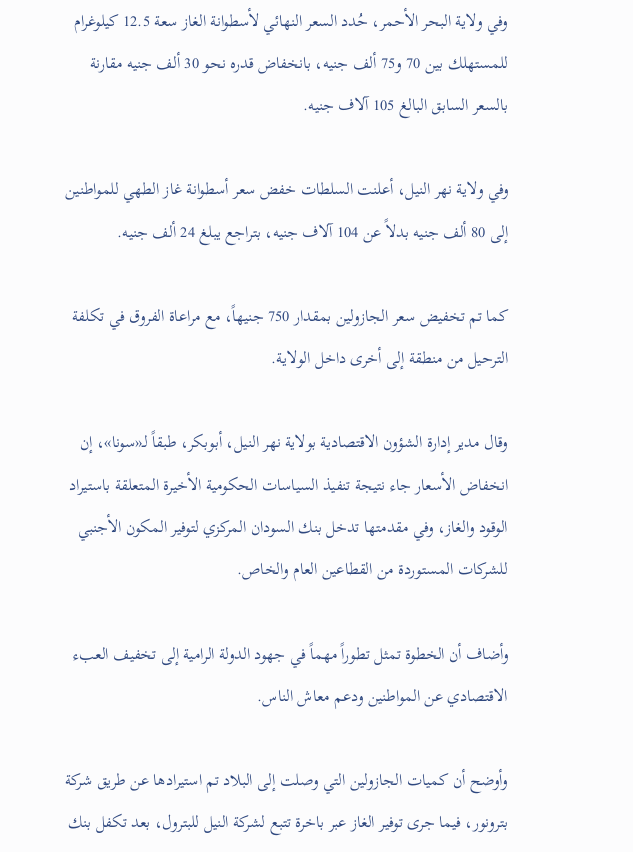وفي ولاية البحر الأحمر، حُدد السعر النهائي لأسطوانة الغاز سعة 12.5 كيلوغرام للمستهلك بين 70 و75 ألف جنيه، بانخفاض قدره نحو 30 ألف جنيه مقارنة بالسعر السابق البالغ 105 آلاف جنيه.

وفي ولاية نهر النيل، أعلنت السلطات خفض سعر أسطوانة غاز الطهي للمواطنين إلى 80 ألف جنيه بدلاً عن 104 آلاف جنيه، بتراجع يبلغ 24 ألف جنيه.

كما تم تخفيض سعر الجازولين بمقدار 750 جنيهاً، مع مراعاة الفروق في تكلفة الترحيل من منطقة إلى أخرى داخل الولاية.

وقال مدير إدارة الشؤون الاقتصادية بولاية نهر النيل، أبوبكر، طبقاً لـ«سونا»، إن انخفاض الأسعار جاء نتيجة تنفيذ السياسات الحكومية الأخيرة المتعلقة باستيراد الوقود والغاز، وفي مقدمتها تدخل بنك السودان المركزي لتوفير المكون الأجنبي للشركات المستوردة من القطاعين العام والخاص.

وأضاف أن الخطوة تمثل تطوراً مهماً في جهود الدولة الرامية إلى تخفيف العبء الاقتصادي عن المواطنين ودعم معاش الناس.

وأوضح أن كميات الجازولين التي وصلت إلى البلاد تم استيرادها عن طريق شركة بترونور، فيما جرى توفير الغاز عبر باخرة تتبع لشركة النيل للبترول، بعد تكفل بنك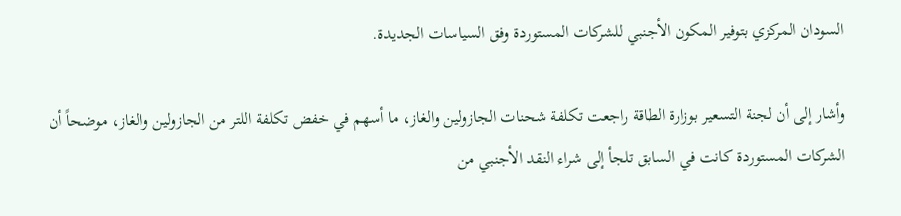السودان المركزي بتوفير المكون الأجنبي للشركات المستوردة وفق السياسات الجديدة.

وأشار إلى أن لجنة التسعير بوزارة الطاقة راجعت تكلفة شحنات الجازولين والغاز، ما أسهم في خفض تكلفة اللتر من الجازولين والغاز، موضحاً أن الشركات المستوردة كانت في السابق تلجأ إلى شراء النقد الأجنبي من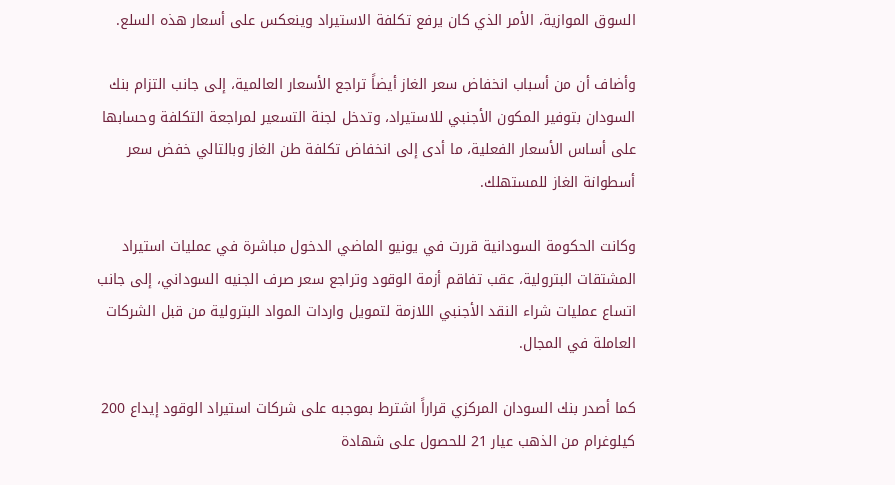السوق الموازية، الأمر الذي كان يرفع تكلفة الاستيراد وينعكس على أسعار هذه السلع.

وأضاف أن من أسباب انخفاض سعر الغاز أيضاً تراجع الأسعار العالمية، إلى جانب التزام بنك السودان بتوفير المكون الأجنبي للاستيراد، وتدخل لجنة التسعير لمراجعة التكلفة وحسابها على أساس الأسعار الفعلية، ما أدى إلى انخفاض تكلفة طن الغاز وبالتالي خفض سعر أسطوانة الغاز للمستهلك.

وكانت الحكومة السودانية قررت في يونيو الماضي الدخول مباشرة في عمليات استيراد المشتقات البترولية، عقب تفاقم أزمة الوقود وتراجع سعر صرف الجنيه السوداني، إلى جانب اتساع عمليات شراء النقد الأجنبي اللازمة لتمويل واردات المواد البترولية من قبل الشركات العاملة في المجال.

كما أصدر بنك السودان المركزي قراراً اشترط بموجبه على شركات استيراد الوقود إيداع 200 كيلوغرام من الذهب عيار 21 للحصول على شهادة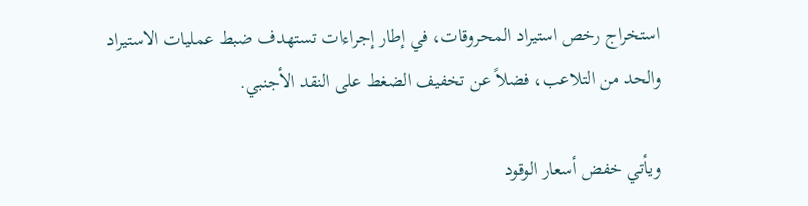استخراج رخص استيراد المحروقات، في إطار إجراءات تستهدف ضبط عمليات الاستيراد والحد من التلاعب، فضلاً عن تخفيف الضغط على النقد الأجنبي.

ويأتي خفض أسعار الوقود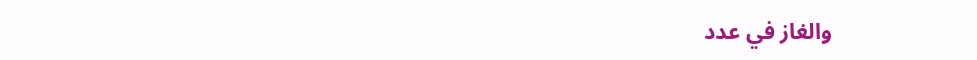والغاز في عدد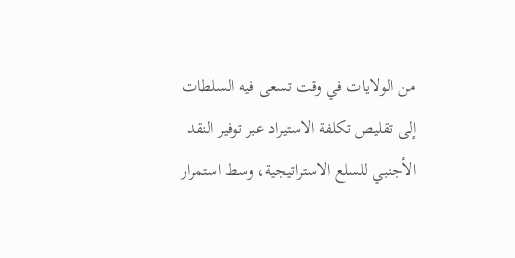من الولايات في وقت تسعى فيه السلطات إلى تقليص تكلفة الاستيراد عبر توفير النقد الأجنبي للسلع الاستراتيجية، وسط استمرار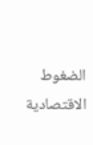الضغوط الاقتصادية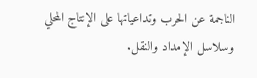الناجمة عن الحرب وتداعياتها على الإنتاج المحلي وسلاسل الإمداد والنقل.